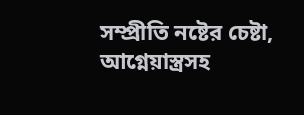সম্প্রীতি নষ্টের চেষ্টা, আগ্নেয়াস্ত্রসহ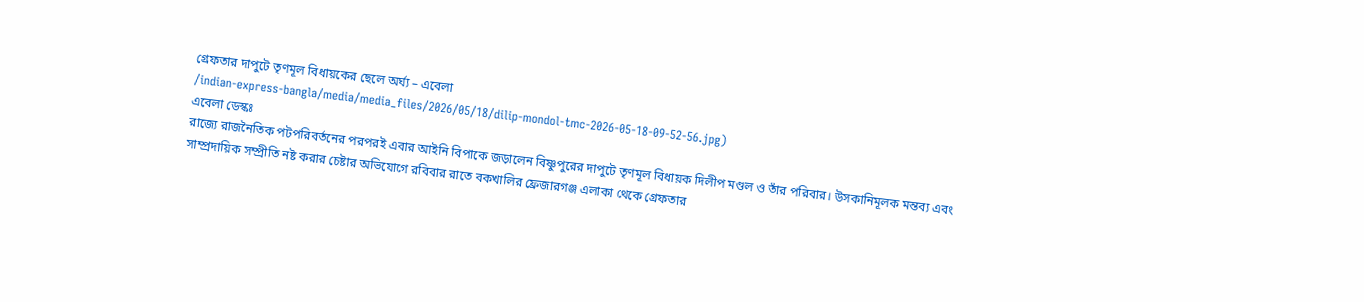গ্রেফতার দাপুটে তৃণমূল বিধায়কের ছেলে অর্ঘ্য – এবেলা
/indian-express-bangla/media/media_files/2026/05/18/dilip-mondol-tmc-2026-05-18-09-52-56.jpg)
এবেলা ডেস্কঃ
রাজ্যে রাজনৈতিক পটপরিবর্তনের পরপরই এবার আইনি বিপাকে জড়ালেন বিষ্ণুপুরের দাপুটে তৃণমূল বিধায়ক দিলীপ মণ্ডল ও তাঁর পরিবার। উসকানিমূলক মন্তব্য এবং সাম্প্রদায়িক সম্প্রীতি নষ্ট করার চেষ্টার অভিযোগে রবিবার রাতে বকখালির ফ্রেজারগঞ্জ এলাকা থেকে গ্রেফতার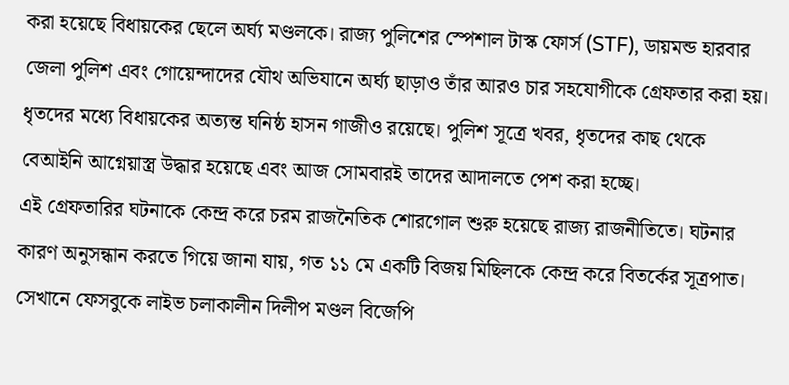করা হয়েছে বিধায়কের ছেলে অর্ঘ্য মণ্ডলকে। রাজ্য পুলিশের স্পেশাল টাস্ক ফোর্স (STF), ডায়মন্ড হারবার জেলা পুলিশ এবং গোয়েন্দাদের যৌথ অভিযানে অর্ঘ্য ছাড়াও তাঁর আরও চার সহযোগীকে গ্রেফতার করা হয়। ধৃতদের মধ্যে বিধায়কের অত্যন্ত ঘনিষ্ঠ হাসন গাজীও রয়েছে। পুলিশ সূত্রে খবর, ধৃতদের কাছ থেকে বেআইনি আগ্নেয়াস্ত্র উদ্ধার হয়েছে এবং আজ সোমবারই তাদের আদালতে পেশ করা হচ্ছে।
এই গ্রেফতারির ঘটনাকে কেন্দ্র করে চরম রাজনৈতিক শোরগোল শুরু হয়েছে রাজ্য রাজনীতিতে। ঘটনার কারণ অনুসন্ধান করতে গিয়ে জানা যায়, গত ১১ মে একটি বিজয় মিছিলকে কেন্দ্র করে বিতর্কের সূত্রপাত। সেখানে ফেসবুকে লাইভ চলাকালীন দিলীপ মণ্ডল বিজেপি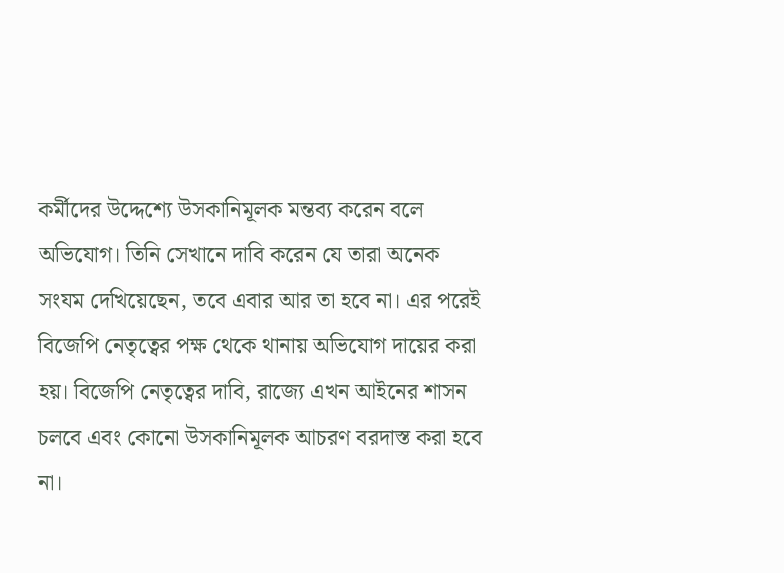কর্মীদের উদ্দেশ্যে উসকানিমূলক মন্তব্য করেন বলে অভিযোগ। তিনি সেখানে দাবি করেন যে তারা অনেক সংযম দেখিয়েছেন, তবে এবার আর তা হবে না। এর পরেই বিজেপি নেতৃত্বের পক্ষ থেকে থানায় অভিযোগ দায়ের করা হয়। বিজেপি নেতৃত্বের দাবি, রাজ্যে এখন আইনের শাসন চলবে এবং কোনো উসকানিমূলক আচরণ বরদাস্ত করা হবে না।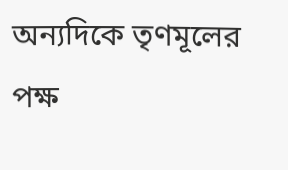অন্যদিকে তৃণমূলের পক্ষ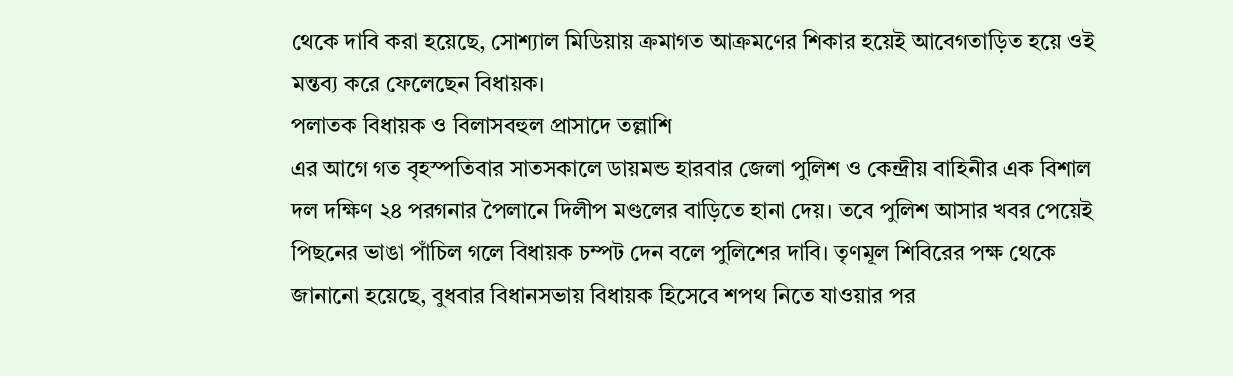থেকে দাবি করা হয়েছে, সোশ্যাল মিডিয়ায় ক্রমাগত আক্রমণের শিকার হয়েই আবেগতাড়িত হয়ে ওই মন্তব্য করে ফেলেছেন বিধায়ক।
পলাতক বিধায়ক ও বিলাসবহুল প্রাসাদে তল্লাশি
এর আগে গত বৃহস্পতিবার সাতসকালে ডায়মন্ড হারবার জেলা পুলিশ ও কেন্দ্রীয় বাহিনীর এক বিশাল দল দক্ষিণ ২৪ পরগনার পৈলানে দিলীপ মণ্ডলের বাড়িতে হানা দেয়। তবে পুলিশ আসার খবর পেয়েই পিছনের ভাঙা পাঁচিল গলে বিধায়ক চম্পট দেন বলে পুলিশের দাবি। তৃণমূল শিবিরের পক্ষ থেকে জানানো হয়েছে, বুধবার বিধানসভায় বিধায়ক হিসেবে শপথ নিতে যাওয়ার পর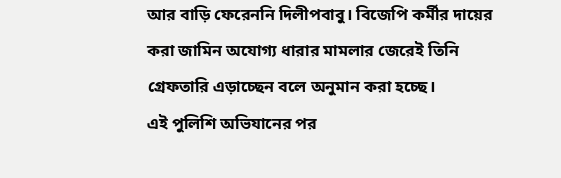আর বাড়ি ফেরেননি দিলীপবাবু। বিজেপি কর্মীর দায়ের করা জামিন অযোগ্য ধারার মামলার জেরেই তিনি গ্রেফতারি এড়াচ্ছেন বলে অনুমান করা হচ্ছে।
এই পুলিশি অভিযানের পর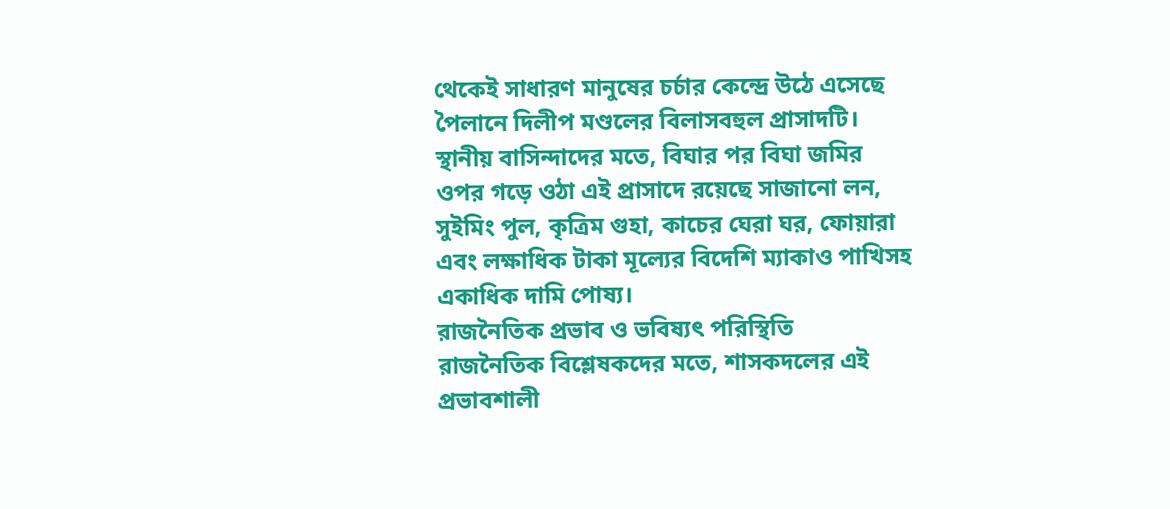থেকেই সাধারণ মানুষের চর্চার কেন্দ্রে উঠে এসেছে পৈলানে দিলীপ মণ্ডলের বিলাসবহুল প্রাসাদটি। স্থানীয় বাসিন্দাদের মতে, বিঘার পর বিঘা জমির ওপর গড়ে ওঠা এই প্রাসাদে রয়েছে সাজানো লন, সুইমিং পুল, কৃত্রিম গুহা, কাচের ঘেরা ঘর, ফোয়ারা এবং লক্ষাধিক টাকা মূল্যের বিদেশি ম্যাকাও পাখিসহ একাধিক দামি পোষ্য।
রাজনৈতিক প্রভাব ও ভবিষ্যৎ পরিস্থিতি
রাজনৈতিক বিশ্লেষকদের মতে, শাসকদলের এই প্রভাবশালী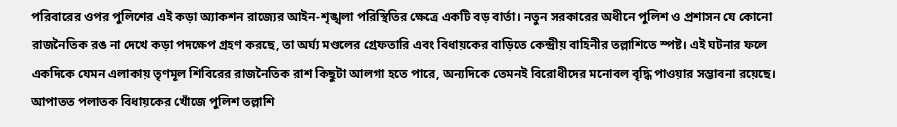পরিবারের ওপর পুলিশের এই কড়া অ্যাকশন রাজ্যের আইন-শৃঙ্খলা পরিস্থিতির ক্ষেত্রে একটি বড় বার্তা। নতুন সরকারের অধীনে পুলিশ ও প্রশাসন যে কোনো রাজনৈতিক রঙ না দেখে কড়া পদক্ষেপ গ্রহণ করছে, তা অর্ঘ্য মণ্ডলের গ্রেফতারি এবং বিধায়কের বাড়িতে কেন্দ্রীয় বাহিনীর তল্লাশিতে স্পষ্ট। এই ঘটনার ফলে একদিকে যেমন এলাকায় তৃণমূল শিবিরের রাজনৈতিক রাশ কিছুটা আলগা হতে পারে, অন্যদিকে তেমনই বিরোধীদের মনোবল বৃদ্ধি পাওয়ার সম্ভাবনা রয়েছে। আপাতত পলাতক বিধায়কের খোঁজে পুলিশ তল্লাশি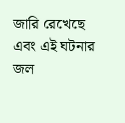জারি রেখেছে এবং এই ঘটনার জল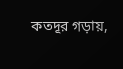কতদূর গড়ায়,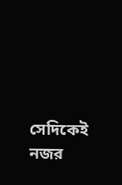সেদিকেই নজর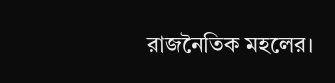রাজনৈতিক মহলের।